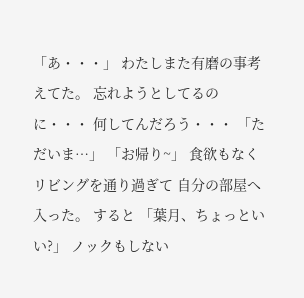「あ・・・」 わたしまた有磨の事考えてた。 忘れようとしてるのに・・・ 何してんだろう・・・ 「ただいま…」 「お帰り~」 食欲もなく リビングを通り過ぎて 自分の部屋へ入った。 すると 「葉月、ちょっといい?」 ノックもしない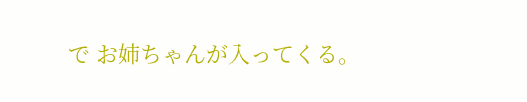で お姉ちゃんが入ってくる。